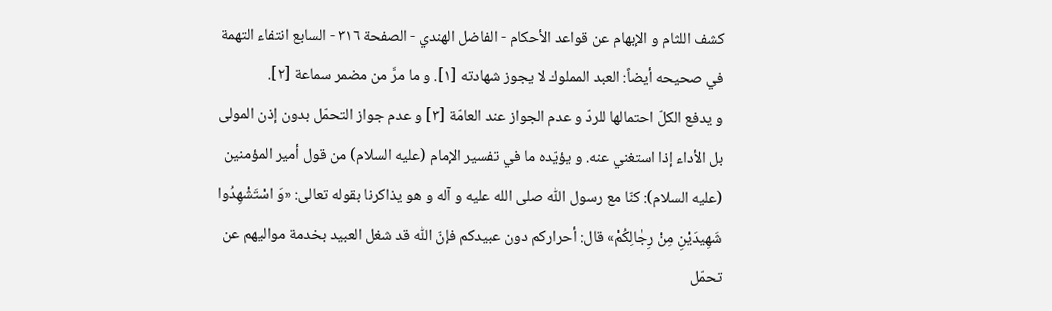كشف اللثام و الإبهام عن قواعد الأحكام - الفاضل الهندي - الصفحة ٣١٦ - السابع انتفاء التهمة
في صحيحه أيضاً: العبد المملوك لا يجوز شهادته [١]. و ما مرَّ من مضمر سماعة [٢].
و يدفع الكلّ احتمالها للردّ و عدم الجواز عند العامّة [٣] و عدم جواز التحمّل بدون إذن المولى بل الأداء إذا استغني عنه. و يؤيّده ما في تفسير الإمام (عليه السلام) من قول أمير المؤمنين (عليه السلام): كنّا مع رسول اللّٰه صلى الله عليه و آله و هو يذاكرنا بقوله تعالى: «وَ اسْتَشْهِدُوا شَهِيدَيْنِ مِنْ رِجٰالِكُمْ» قال: أحراركم دون عبيدكم فإنّ اللّٰه قد شغل العبيد بخدمة مواليهم عن تحمّل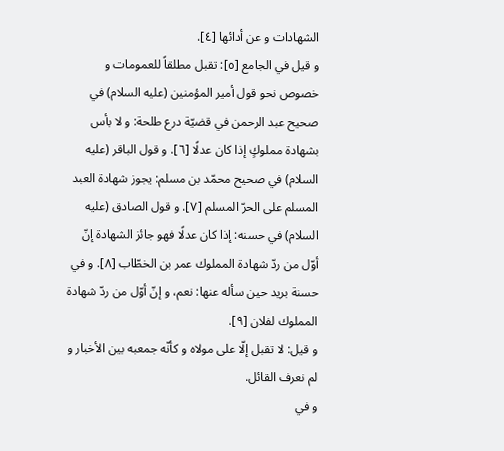الشهادات و عن أدائها [٤].
و قيل في الجامع [٥]: تقبل مطلقاً للعمومات و خصوص نحو قول أمير المؤمنين (عليه السلام) في صحيح عبد الرحمن في قضيّة درع طلحة: و لا بأس بشهادة مملوكٍ إذا كان عدلًا [٦]. و قول الباقر (عليه السلام) في صحيح محمّد بن مسلم: يجوز شهادة العبد المسلم على الحرّ المسلم [٧]. و قول الصادق (عليه السلام) في حسنه: إذا كان عدلًا فهو جائز الشهادة إنّ أوّل من ردّ شهادة المملوك عمر بن الخطّاب [٨]. و في حسنة بريد حين سأله عنها: نعم، و إنّ أوّل من ردّ شهادة المملوك لفلان [٩].
و قيل: لا تقبل إلّا على مولاه و كأنّه جمعبه بين الأخبار و لم نعرف القائل.
و في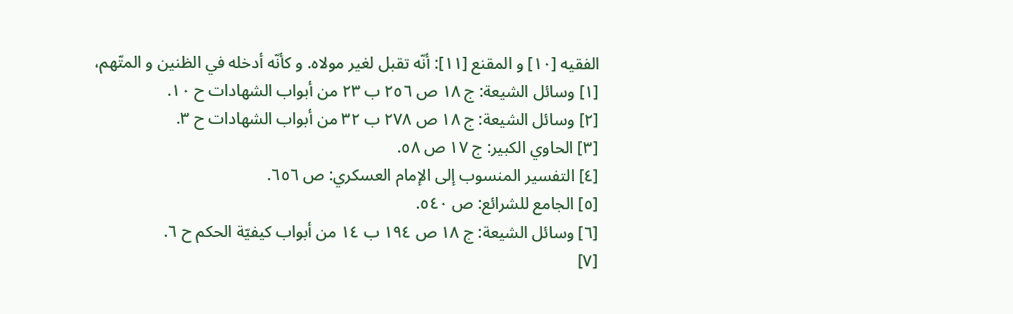الفقيه [١٠] و المقنع [١١]: أنّه تقبل لغير مولاه. و كأنّه أدخله في الظنين و المتّهم،
[١] وسائل الشيعة: ج ١٨ ص ٢٥٦ ب ٢٣ من أبواب الشهادات ح ١٠.
[٢] وسائل الشيعة: ج ١٨ ص ٢٧٨ ب ٣٢ من أبواب الشهادات ح ٣.
[٣] الحاوي الكبير: ج ١٧ ص ٥٨.
[٤] التفسير المنسوب إلى الإمام العسكري: ص ٦٥٦.
[٥] الجامع للشرائع: ص ٥٤٠.
[٦] وسائل الشيعة: ج ١٨ ص ١٩٤ ب ١٤ من أبواب كيفيّة الحكم ح ٦.
[٧]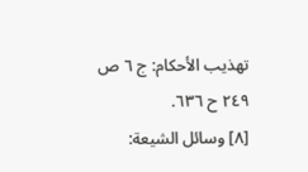تهذيب الأحكام: ج ٦ ص ٢٤٩ ح ٦٣٦.
[٨] وسائل الشيعة: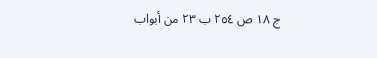ج ١٨ ص ٢٥٤ ب ٢٣ من أبواب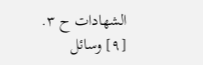الشهادات ح ٣.
[٩] وسائل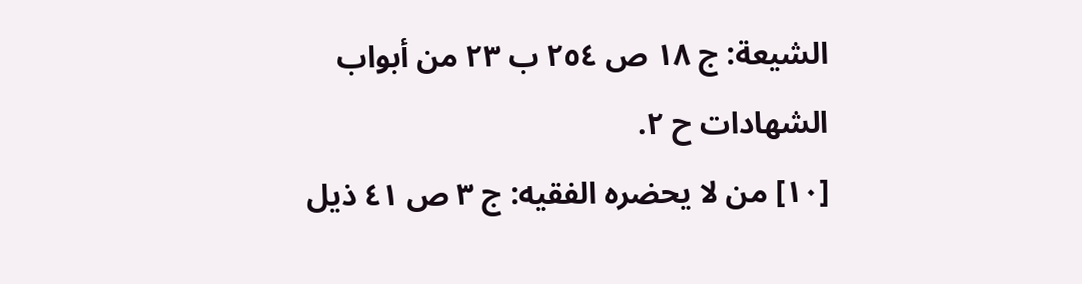الشيعة: ج ١٨ ص ٢٥٤ ب ٢٣ من أبواب الشهادات ح ٢.
[١٠] من لا يحضره الفقيه: ج ٣ ص ٤١ ذيل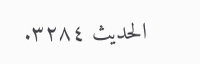الحديث ٣٢٨٤.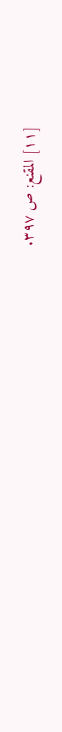[١١] المقنع: ص ٣٩٧.